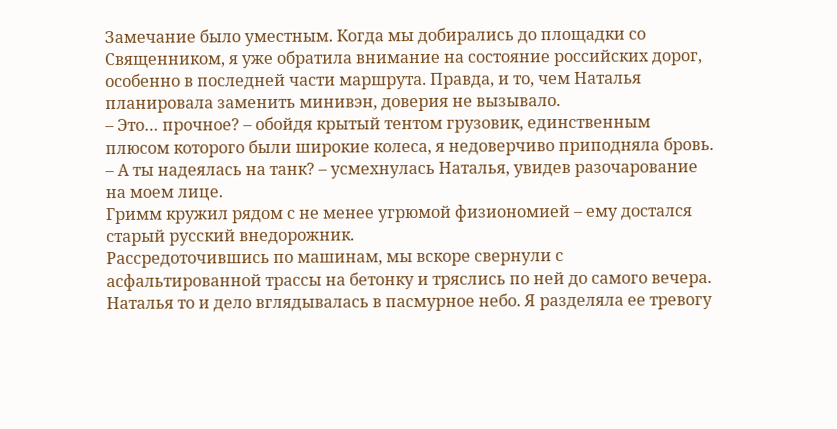Замечание было уместным. Когда мы добирались до площадки со Священником, я уже обратила внимание на состояние российских дорог, особенно в последней части маршрута. Правда, и то, чем Наталья планировала заменить минивэн, доверия не вызывало.
– Это… прочное? – обойдя крытый тентом грузовик, единственным плюсом которого были широкие колеса, я недоверчиво приподняла бровь.
– А ты надеялась на танк? – усмехнулась Наталья, увидев разочарование на моем лице.
Гримм кружил рядом с не менее угрюмой физиономией – ему достался старый русский внедорожник.
Рассредоточившись по машинам, мы вскоре свернули с асфальтированной трассы на бетонку и тряслись по ней до самого вечера. Наталья то и дело вглядывалась в пасмурное небо. Я разделяла ее тревогу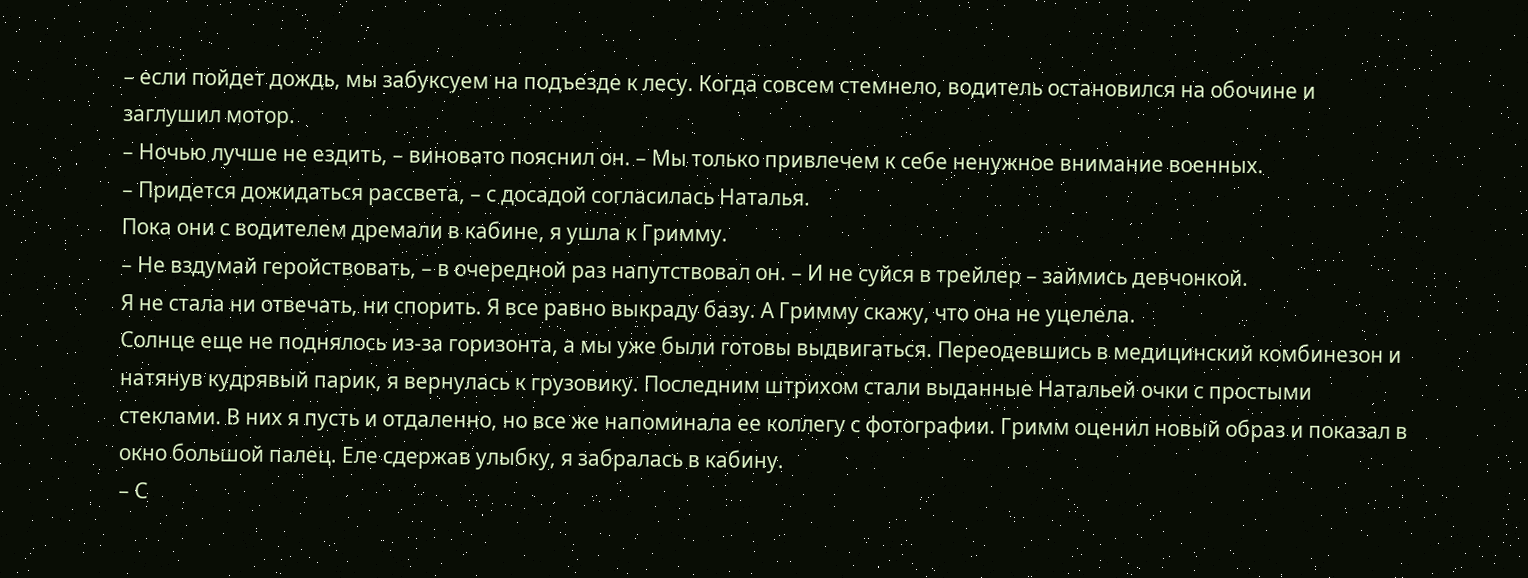– если пойдет дождь, мы забуксуем на подъезде к лесу. Когда совсем стемнело, водитель остановился на обочине и заглушил мотор.
– Ночью лучше не ездить, – виновато пояснил он. – Мы только привлечем к себе ненужное внимание военных.
– Придется дожидаться рассвета, – с досадой согласилась Наталья.
Пока они с водителем дремали в кабине, я ушла к Гримму.
– Не вздумай геройствовать, – в очередной раз напутствовал он. – И не суйся в трейлер – займись девчонкой.
Я не стала ни отвечать, ни спорить. Я все равно выкраду базу. А Гримму скажу, что она не уцелела.
Солнце еще не поднялось из-за горизонта, а мы уже были готовы выдвигаться. Переодевшись в медицинский комбинезон и натянув кудрявый парик, я вернулась к грузовику. Последним штрихом стали выданные Натальей очки с простыми стеклами. В них я пусть и отдаленно, но все же напоминала ее коллегу с фотографии. Гримм оценил новый образ и показал в окно большой палец. Еле сдержав улыбку, я забралась в кабину.
– С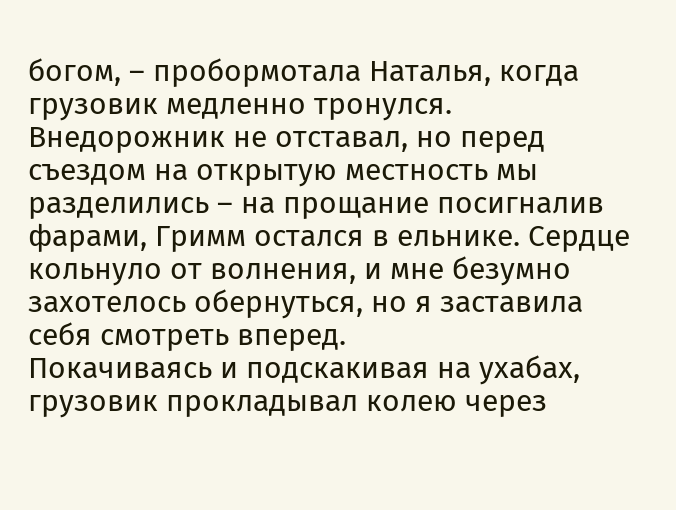богом, – пробормотала Наталья, когда грузовик медленно тронулся.
Внедорожник не отставал, но перед съездом на открытую местность мы разделились – на прощание посигналив фарами, Гримм остался в ельнике. Сердце кольнуло от волнения, и мне безумно захотелось обернуться, но я заставила себя смотреть вперед.
Покачиваясь и подскакивая на ухабах, грузовик прокладывал колею через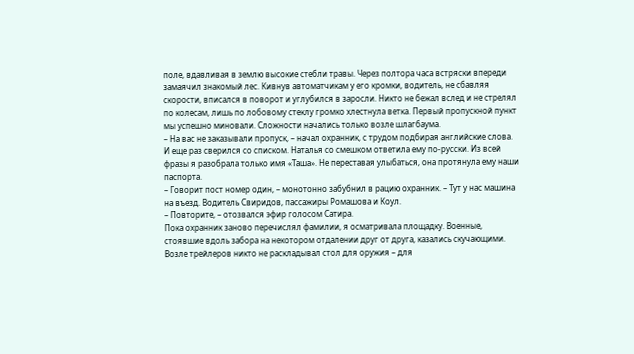поле, вдавливая в землю высокие стебли травы. Через полтора часа встряски впереди замаячил знакомый лес. Кивнув автоматчикам у его кромки, водитель, не сбавляя скорости, вписался в поворот и углубился в заросли. Никто не бежал вслед и не стрелял по колесам, лишь по лобовому стеклу громко хлестнула ветка. Первый пропускной пункт мы успешно миновали. Сложности начались только возле шлагбаума.
– На вас не заказывали пропуск, – начал охранник, с трудом подбирая английские слова.
И еще раз сверился со списком. Наталья со смешком ответила ему по-русски. Из всей фразы я разобрала только имя «Таша». Не переставая улыбаться, она протянула ему наши паспорта.
– Говорит пост номер один, – монотонно забубнил в рацию охранник. – Тут у нас машина на въезд. Водитель Свиридов, пассажиры Ромашова и Коул.
– Повторите, – отозвался эфир голосом Сатира.
Пока охранник заново перечислял фамилии, я осматривала площадку. Военные, стоявшие вдоль забора на некотором отдалении друг от друга, казались скучающими. Возле трейлеров никто не раскладывал стол для оружия – для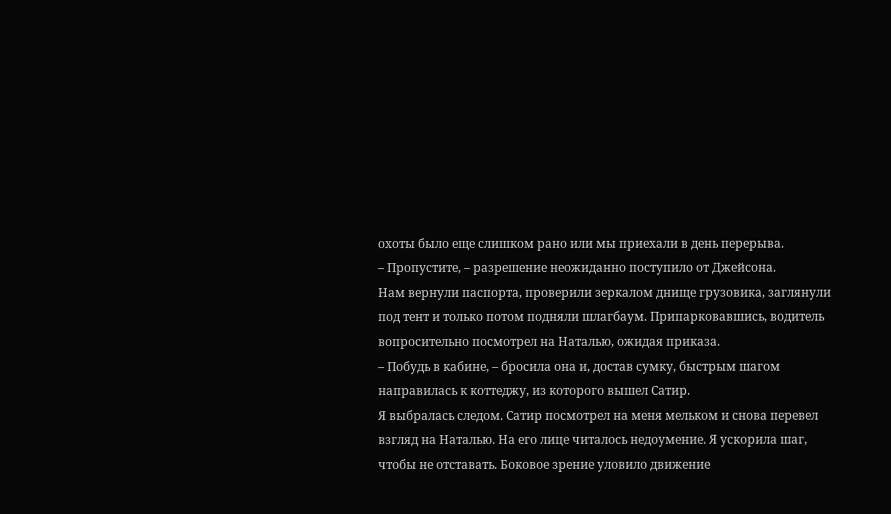охоты было еще слишком рано или мы приехали в день перерыва.
– Пропустите, – разрешение неожиданно поступило от Джейсона.
Нам вернули паспорта, проверили зеркалом днище грузовика, заглянули под тент и только потом подняли шлагбаум. Припарковавшись, водитель вопросительно посмотрел на Наталью, ожидая приказа.
– Побудь в кабине, – бросила она и, достав сумку, быстрым шагом направилась к коттеджу, из которого вышел Сатир.
Я выбралась следом. Сатир посмотрел на меня мельком и снова перевел взгляд на Наталью. На его лице читалось недоумение. Я ускорила шаг, чтобы не отставать. Боковое зрение уловило движение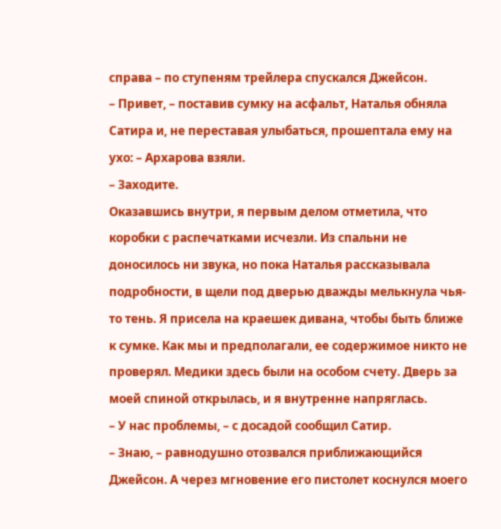справа – по ступеням трейлера спускался Джейсон.
– Привет, – поставив сумку на асфальт, Наталья обняла Сатира и, не переставая улыбаться, прошептала ему на ухо: – Архарова взяли.
– Заходите.
Оказавшись внутри, я первым делом отметила, что коробки с распечатками исчезли. Из спальни не доносилось ни звука, но пока Наталья рассказывала подробности, в щели под дверью дважды мелькнула чья-то тень. Я присела на краешек дивана, чтобы быть ближе к сумке. Как мы и предполагали, ее содержимое никто не проверял. Медики здесь были на особом счету. Дверь за моей спиной открылась, и я внутренне напряглась.
– У нас проблемы, – с досадой сообщил Сатир.
– Знаю, – равнодушно отозвался приближающийся Джейсон. А через мгновение его пистолет коснулся моего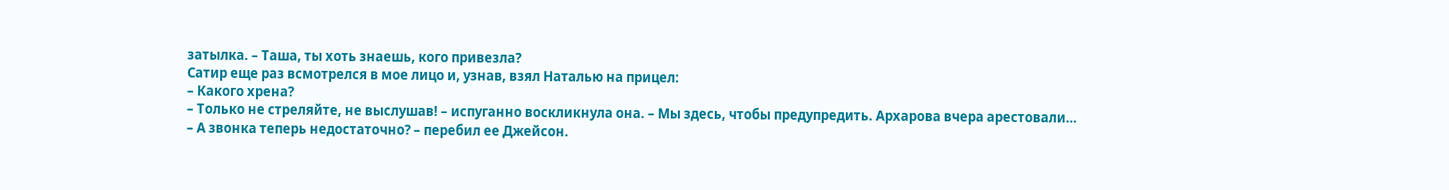затылка. – Таша, ты хоть знаешь, кого привезла?
Сатир еще раз всмотрелся в мое лицо и, узнав, взял Наталью на прицел:
– Какого хрена?
– Только не стреляйте, не выслушав! – испуганно воскликнула она. – Мы здесь, чтобы предупредить. Архарова вчера арестовали…
– А звонка теперь недостаточно? – перебил ее Джейсон.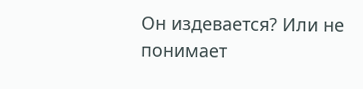Он издевается? Или не понимает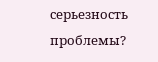серьезность проблемы?